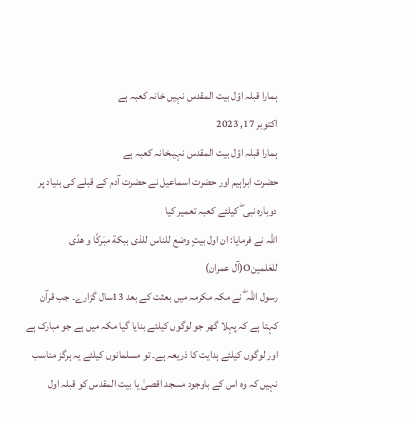ہمارا قبلہ اوّل بیت المقدس نہیں خانہ کعبہ ہے
اکتوبر 17, 2023
ہمارا قبلہ اوّل بیت المقدس نہیںخانہ کعبہ ہے
حضرت ابراہیم اور حضرت اسماعیل نے حضرت آدم کے قبلے کی بنیاد پر دوبارہ نبی ۖ کیلئے کعبہ تعمیر کیا
اللہ نے فرمایا: ان اول بیتٍ وضع للناس للذی ببکة مبٰرکًا و ھدًی للعٰلمینO(آل عمران)
رسول اللہ ۖ نے مکہ مکرمہ میں بعثت کے بعد 13سال گزارے۔ جب قرآن کہتا ہے کہ پہلا گھر جو لوگوں کیلئے بنایا گیا مکہ میں ہے جو مبارک ہے اور لوگوں کیلئے ہدایت کا ذریعہ ہے۔ تو مسلمانوں کیلئے یہ ہرگز مناسب نہیں کہ وہ اس کے باوجود مسجد اقصیٰ یا بیت المقدس کو قبلہ اول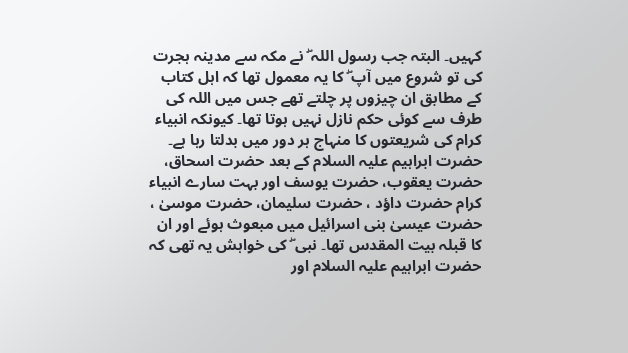کہیں۔ البتہ جب رسول اللہ ۖ نے مکہ سے مدینہ ہجرت کی تو شروع میں آپ ۖ کا یہ معمول تھا کہ اہل کتاب کے مطابق ان چیزوں پر چلتے تھے جس میں اللہ کی طرف سے کوئی حکم نازل نہیں ہوتا تھا۔ کیونکہ انبیاء کرام کی شریعتوں کا منہاج ہر دور میں بدلتا رہا ہے۔ حضرت ابراہیم علیہ السلام کے بعد حضرت اسحاق، حضرت یعقوب، حضرت یوسف اور بہت سارے انبیاء کرام حضرت داؤد ، حضرت سلیمان، حضرت موسیٰ ، حضرت عیسیٰ بنی اسرائیل میں مبعوث ہوئے اور ان کا قبلہ بیت المقدس تھا۔ نبی ۖ کی خواہش یہ تھی کہ حضرت ابراہیم علیہ السلام اور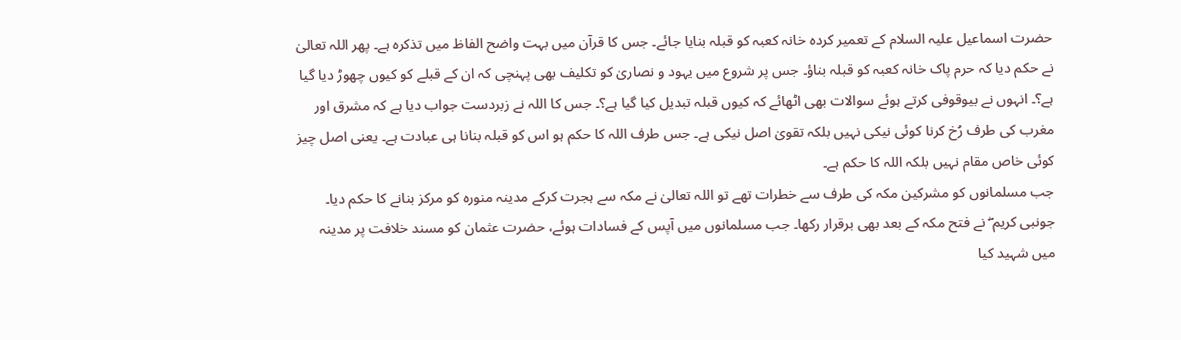حضرت اسماعیل علیہ السلام کے تعمیر کردہ خانہ کعبہ کو قبلہ بنایا جائے۔ جس کا قرآن میں بہت واضح الفاظ میں تذکرہ ہے۔ پھر اللہ تعالیٰ نے حکم دیا کہ حرم پاک خانہ کعبہ کو قبلہ بناؤ۔ جس پر شروع میں یہود و نصاریٰ کو تکلیف بھی پہنچی کہ ان کے قبلے کو کیوں چھوڑ دیا گیا ہے؟۔ انہوں نے بیوقوفی کرتے ہوئے سوالات بھی اٹھائے کہ کیوں قبلہ تبدیل کیا گیا ہے؟۔ جس کا اللہ نے زبردست جواب دیا ہے کہ مشرق اور مغرب کی طرف رُخ کرنا کوئی نیکی نہیں بلکہ تقویٰ اصل نیکی ہے۔ جس طرف اللہ کا حکم ہو اس کو قبلہ بنانا ہی عبادت ہے۔ یعنی اصل چیز کوئی خاص مقام نہیں بلکہ اللہ کا حکم ہے۔
جب مسلمانوں کو مشرکین مکہ کی طرف سے خطرات تھے تو اللہ تعالیٰ نے مکہ سے ہجرت کرکے مدینہ منورہ کو مرکز بنانے کا حکم دیا۔ جونبی کریم ۖ نے فتح مکہ کے بعد بھی برقرار رکھا۔ جب مسلمانوں میں آپس کے فسادات ہوئے، حضرت عثمان کو مسند خلافت پر مدینہ میں شہید کیا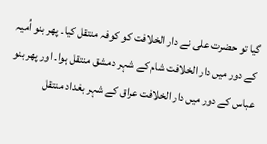گیا تو حضرت علی نے دار الخلافت کو کوفہ منتقل کیا۔ پھر بنو اُمیہ کے دور میں دار الخلافت شام کے شہر دمشق منتقل ہوا۔ اور پھر بنو عباس کے دور میں دار الخلافت عراق کے شہر بغداد منتقل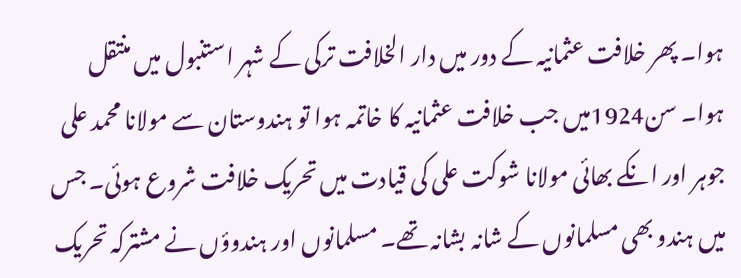ہوا۔ پھر خلافت عثمانیہ کے دور میں دار الخلافت ترکی کے شہر استنبول میں منتقل ہوا۔ سن1924میں جب خلافت عثمانیہ کا خاتمہ ہوا تو ہندوستان سے مولانا محمد علی جوہر اور انکے بھائی مولانا شوکت علی کی قیادت میں تحریک خلافت شروع ہوئی۔ جس میں ہندو بھی مسلمانوں کے شانہ بشانہ تھے۔ مسلمانوں اور ہندوؤں نے مشترکہ تحریک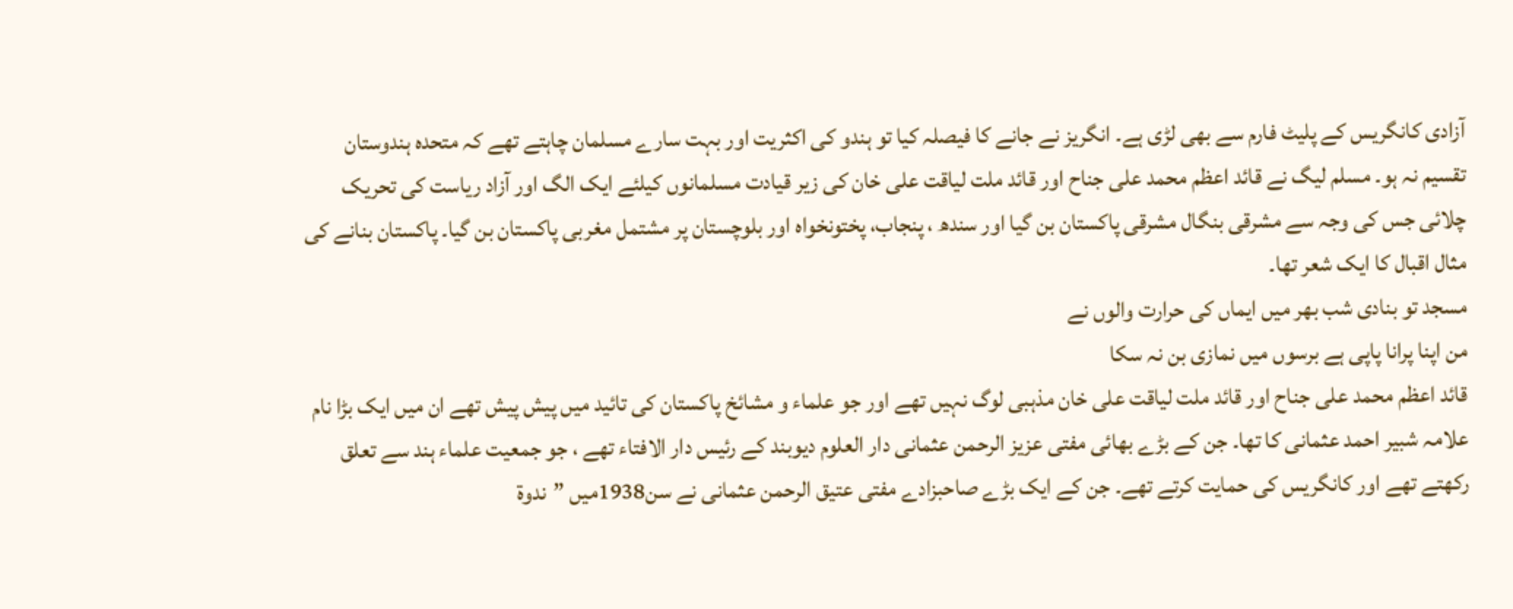آزادی کانگریس کے پلیٹ فارم سے بھی لڑی ہے۔ انگریز نے جانے کا فیصلہ کیا تو ہندو کی اکثریت اور بہت سارے مسلمان چاہتے تھے کہ متحدہ ہندوستان تقسیم نہ ہو۔ مسلم لیگ نے قائد اعظم محمد علی جناح اور قائد ملت لیاقت علی خان کی زیر قیادت مسلمانوں کیلئے ایک الگ اور آزاد ریاست کی تحریک چلائی جس کی وجہ سے مشرقی بنگال مشرقی پاکستان بن گیا اور سندھ ، پنجاب، پختونخواہ اور بلوچستان پر مشتمل مغربی پاکستان بن گیا۔ پاکستان بنانے کی مثال اقبال کا ایک شعر تھا۔
مسجد تو بنادی شب بھر میں ایماں کی حرارت والوں نے
من اپنا پرانا پاپی ہے برسوں میں نمازی بن نہ سکا
قائد اعظم محمد علی جناح اور قائد ملت لیاقت علی خان مذہبی لوگ نہیں تھے اور جو علماء و مشائخ پاکستان کی تائید میں پیش پیش تھے ان میں ایک بڑا نام علامہ شبیر احمد عثمانی کا تھا۔ جن کے بڑے بھائی مفتی عزیز الرحمن عثمانی دار العلوم دیوبند کے رئیس دار الافتاء تھے ، جو جمعیت علماء ہند سے تعلق رکھتے تھے اور کانگریس کی حمایت کرتے تھے۔ جن کے ایک بڑے صاحبزادے مفتی عتیق الرحمن عثمانی نے سن1938میں ”ندوة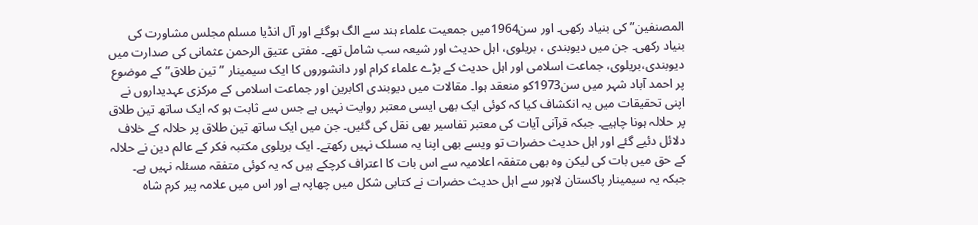المصنفین” کی بنیاد رکھی۔ اور سن1964میں جمعیت علماء ہند سے الگ ہوگئے اور آل انڈیا مسلم مجلس مشاورت کی بنیاد رکھی۔ جن میں دیوبندی ، بریلوی، اہل حدیث اور شیعہ سب شامل تھے۔ مفتی عتیق الرحمن عثمانی کی صدارت میں دیوبندی،بریلوی، جماعت اسلامی اور اہل حدیث کے بڑے علماء کرام اور دانشوروں کا ایک سیمینار ”تین طلاق” کے موضوع پر احمد آباد شہر میں سن1973کو منعقد ہوا۔ مقالات میں دیوبندی اکابرین اور جماعت اسلامی کے مرکزی عہدیداروں نے اپنی تحقیقات میں یہ انکشاف کیا کہ کوئی ایک بھی ایسی معتبر روایت نہیں ہے جس سے ثابت ہو کہ ایک ساتھ تین طلاق پر حلالہ ہونا چاہیے۔ جبکہ قرآنی آیات کی معتبر تفاسیر بھی نقل کی گئیں۔ جن میں ایک ساتھ تین طلاق پر حلالہ کے خلاف دلائل دئیے گئے اور اہل حدیث حضرات تو ویسے بھی اپنا یہ مسلک نہیں رکھتے۔ ایک بریلوی مکتبہ فکر کے عالم دین نے حلالہ کے حق میں بات کی لیکن وہ بھی متفقہ اعلامیہ سے اس بات کا اعتراف کرچکے ہیں کہ یہ کوئی متفقہ مسئلہ نہیں ہے۔ جبکہ یہ سیمینار پاکستان لاہور سے اہل حدیث حضرات نے کتابی شکل میں چھاپہ ہے اور اس میں علامہ پیر کرم شاہ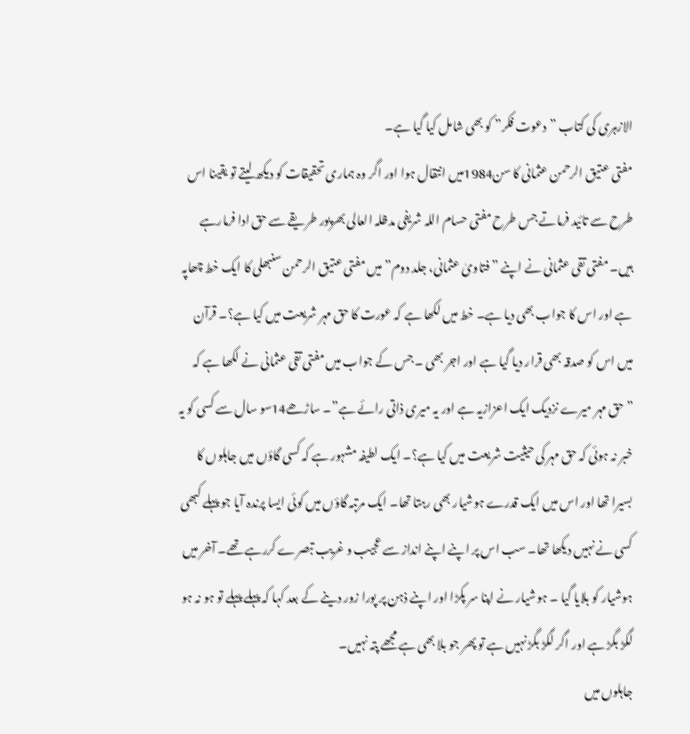الازہری کی کتاب ”دعوت فکر” کو بھی شامل کیا گیا ہے۔
مفتی عتیق الرحمن عثمانی کا سن1984میں انتقال ہوا اور اگر وہ ہماری تحقیقات کو دیکھ لیتے تو یقینا اس طرح سے تائید فرماتے جس طرح مفتی حسام اللہ شریفی مدظلہ العالی بھرپور طریقے سے حق ادا فرمارہے ہیں۔ مفتی تقی عثمانی نے اپنے ”فتاویٰ عثمانی، جلد دوم” میں مفتی عتیق الرحمن سنبھلی کا ایک خط چھاپہ ہے اور اس کا جواب بھی دیا ہے۔ خط میں لکھا ہے کہ عورت کا حق مہر شریعت میں کیا ہے؟۔ قرآن میں اس کو صدقہ بھی قرار دیا گیا ہے اور اجر بھی ۔ جس کے جواب میں مفتی تقی عثمانی نے لکھا ہے کہ ”حق مہر میرے نزدیک ایک اعزازیہ ہے اور یہ میری ذاتی رائے ہے”۔ ساڑھے14سو سال سے کسی کو یہ خبر نہ ہوئی کہ حق مہر کی حیثیت شریعت میں کیا ہے؟۔ ایک لطیفہ مشہور ہے کہ کسی گاؤں میں جاہلوں کا بسیرا تھا اور اس میں ایک قدرے ہوشیار بھی رہتا تھا۔ ایک مرتبہ گاؤں میں کوئی ایسا پرندہ آیا جو پہلے کبھی کسی نے نہیں دیکھا تھا۔ سب اس پر اپنے اپنے انداز سے عجیب و غریب تبصرے کررہے تھے۔ آخر میں ہوشیار کو بلایا گیا ۔ ہوشیار نے اپنا سر پکڑا اور اپنے ذہن پر پورا زور دینے کے بعد کہا کہ پہلے پہلے تو ہو نہ ہو لگڑ بگڑ ہے اور اگر لگڑ بگڑ نہیں ہے تو پھر جو بلا بھی ہے مجھے پتہ نہیں۔
جاہلوں میں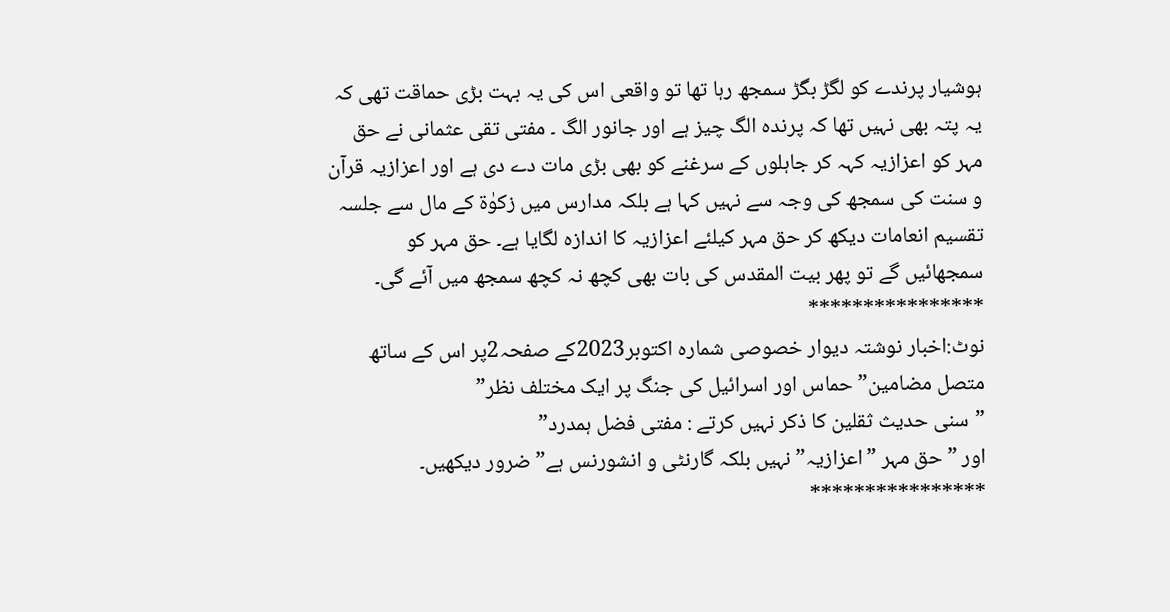ہوشیار پرندے کو لگڑ بگڑ سمجھ رہا تھا تو واقعی اس کی یہ بہت بڑی حماقت تھی کہ یہ پتہ بھی نہیں تھا کہ پرندہ الگ چیز ہے اور جانور الگ ۔ مفتی تقی عثمانی نے حق مہر کو اعزازیہ کہہ کر جاہلوں کے سرغنے کو بھی بڑی مات دے دی ہے اور اعزازیہ قرآن و سنت کی سمجھ کی وجہ سے نہیں کہا ہے بلکہ مدارس میں زکوٰة کے مال سے جلسہ تقسیم انعامات دیکھ کر حق مہر کیلئے اعزازیہ کا اندازہ لگایا ہے۔ حق مہر کو سمجھائیں گے تو پھر بیت المقدس کی بات بھی کچھ نہ کچھ سمجھ میں آئے گی۔
****************
نوٹ:اخبار نوشتہ دیوار خصوصی شمارہ اکتوبر2023کے صفحہ2پر اس کے ساتھ متصل مضامین”حماس اور اسرائیل کی جنگ پر ایک مختلف نظر”
”سنی حدیث ثقلین کا ذکر نہیں کرتے : مفتی فضل ہمدرد”
اور ”حق مہر ”اعزازیہ” نہیں بلکہ گارنٹی و انشورنس ہے” ضرور دیکھیں۔
****************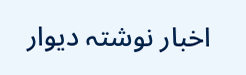اخبار نوشتہ دیوار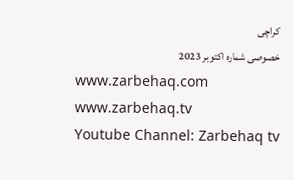کراچی
خصوصی شمارہ اکتوبر 2023
www.zarbehaq.com
www.zarbehaq.tv
Youtube Channel: Zarbehaq tv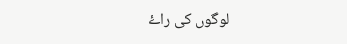لوگوں کی راۓ